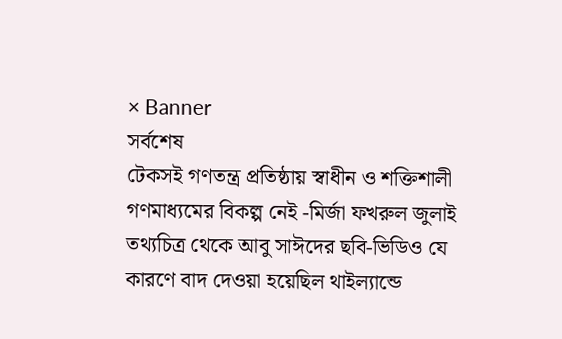× Banner
সর্বশেষ
টেকসই গণতন্ত্র প্রতিষ্ঠায় স্বাধীন ও শক্তিশালী গণমাধ্যমের বিকল্প নেই -মির্জা ফখরুল জুলাই তথ্যচিত্র থেকে আবু সাঈদের ছবি-ভিডিও যে কারণে বাদ দেওয়া হয়েছিল থাইল্যান্ডে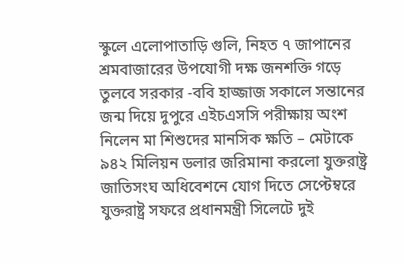স্কুলে এলোপাতাড়ি গুলি, নিহত ৭ জাপানের শ্রমবাজারের উপযোগী দক্ষ জনশক্তি গড়ে তুলবে সরকার -ববি হাজ্জাজ সকালে সন্তানের জন্ম দিয়ে দুপুরে এইচএসসি পরীক্ষায় অংশ নিলেন মা শিশুদের মানসিক ক্ষতি – মেটাকে ৯৪২ মিলিয়ন ডলার জরিমানা করলো যুক্তরাষ্ট্র জাতিসংঘ অধিবেশনে যোগ দিতে সেপ্টেম্বরে যুক্তরাষ্ট্র সফরে প্রধানমন্ত্রী সিলেটে দুই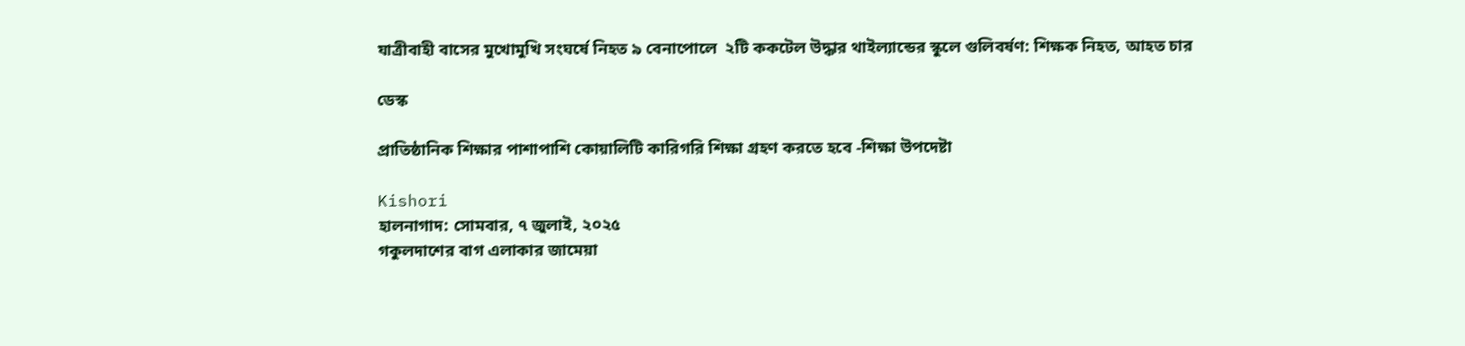যাত্রীবাহী বাসের মুখোমুখি সংঘর্ষে নিহত ৯ বেনাপোলে  ২টি ককটেল উদ্ধার থাইল্যান্ডের স্কুলে গুলিবর্ষণ: শিক্ষক নিহত, আহত চার

ডেস্ক

প্রাতিষ্ঠানিক শিক্ষার পাশাপাশি কোয়ালিটি কারিগরি শিক্ষা গ্রহণ করতে হবে -শিক্ষা উপদেষ্টা

Kishori
হালনাগাদ: সোমবার, ৭ জুলাই, ২০২৫
গকুলদাশের বাগ এলাকার জামেয়া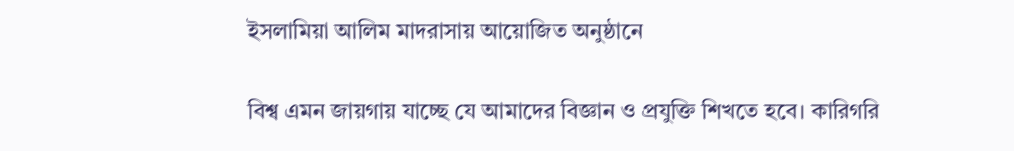ইসলামিয়া আলিম মাদরাসায় আয়োজিত অনুষ্ঠানে

বিশ্ব এমন জায়গায় যাচ্ছে যে আমাদের বিজ্ঞান ও প্রযুক্তি শিখতে হবে। কারিগরি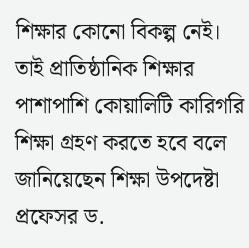শিক্ষার কোনো বিকল্প নেই। তাই প্রাতিষ্ঠানিক শিক্ষার পাশাপাশি কোয়ালিটি কারিগরি শিক্ষা গ্রহণ করতে হবে বলে জানিয়েছেন শিক্ষা উপদেষ্টা প্রফেসর ড.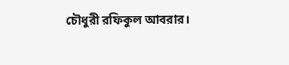চৌধুরী রফিকুল আবরার।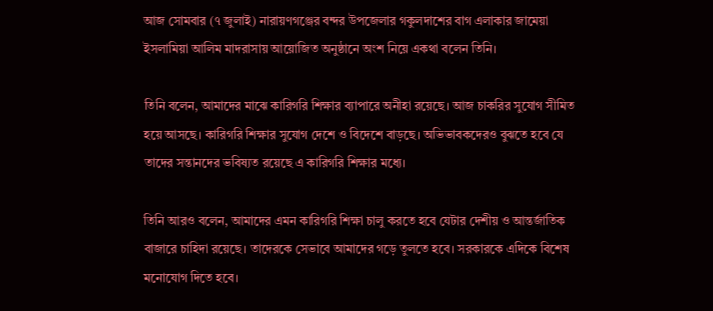আজ সোমবার (৭ জুলাই) নারায়ণগঞ্জের বন্দর উপজেলার গকুলদাশের বাগ এলাকার জামেয়া ইসলামিয়া আলিম মাদরাসায় আয়োজিত অনুষ্ঠানে অংশ নিয়ে একথা বলেন তিনি।

তিনি বলেন, আমাদের মাঝে কারিগরি শিক্ষার ব্যাপারে অনীহা রয়েছে। আজ চাকরির সুযোগ সীমিত হয়ে আসছে। কারিগরি শিক্ষার সুযোগ দেশে ও বিদেশে বাড়ছে। অভিভাবকদেরও বুঝতে হবে যে তাদের সন্তানদের ভবিষ্যত রয়েছে এ কারিগরি শিক্ষার মধ্যে।

তিনি আরও বলেন, আমাদের এমন কারিগরি শিক্ষা চালু করতে হবে যেটার দেশীয় ও আন্তর্জাতিক বাজারে চাহিদা রয়েছে। তাদেরকে সেভাবে আমাদের গড়ে তুলতে হবে। সরকারকে এদিকে বিশেষ মনোযোগ দিতে হবে।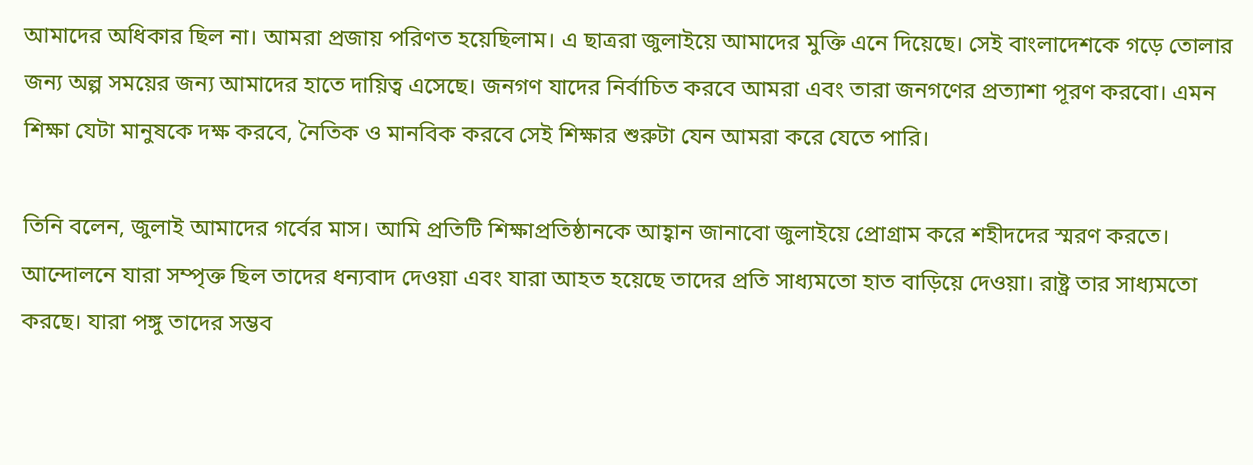আমাদের অধিকার ছিল না। আমরা প্রজায় পরিণত হয়েছিলাম। এ ছাত্ররা জুলাইয়ে আমাদের মুক্তি এনে দিয়েছে। সেই বাংলাদেশকে গড়ে তোলার জন্য অল্প সময়ের জন্য আমাদের হাতে দায়িত্ব এসেছে। জনগণ যাদের নির্বাচিত করবে আমরা এবং তারা জনগণের প্রত্যাশা পূরণ করবো। এমন শিক্ষা যেটা মানুষকে দক্ষ করবে, নৈতিক ও মানবিক করবে সেই শিক্ষার শুরুটা যেন আমরা করে যেতে পারি।

তিনি বলেন, জুলাই আমাদের গর্বের মাস। আমি প্রতিটি শিক্ষাপ্রতিষ্ঠানকে আহ্বান জানাবো জুলাইয়ে প্রোগ্রাম করে শহীদদের স্মরণ করতে। আন্দোলনে যারা সম্পৃক্ত ছিল তাদের ধন্যবাদ দেওয়া এবং যারা আহত হয়েছে তাদের প্রতি সাধ্যমতো হাত বাড়িয়ে দেওয়া। রাষ্ট্র তার সাধ্যমতো করছে। যারা পঙ্গু তাদের সম্ভব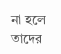না হলে তাদের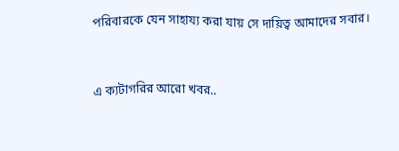পরিবারকে যেন সাহায্য করা যায় সে দায়িত্ব আমাদের সবার।


এ ক্যটাগরির আরো খবর..